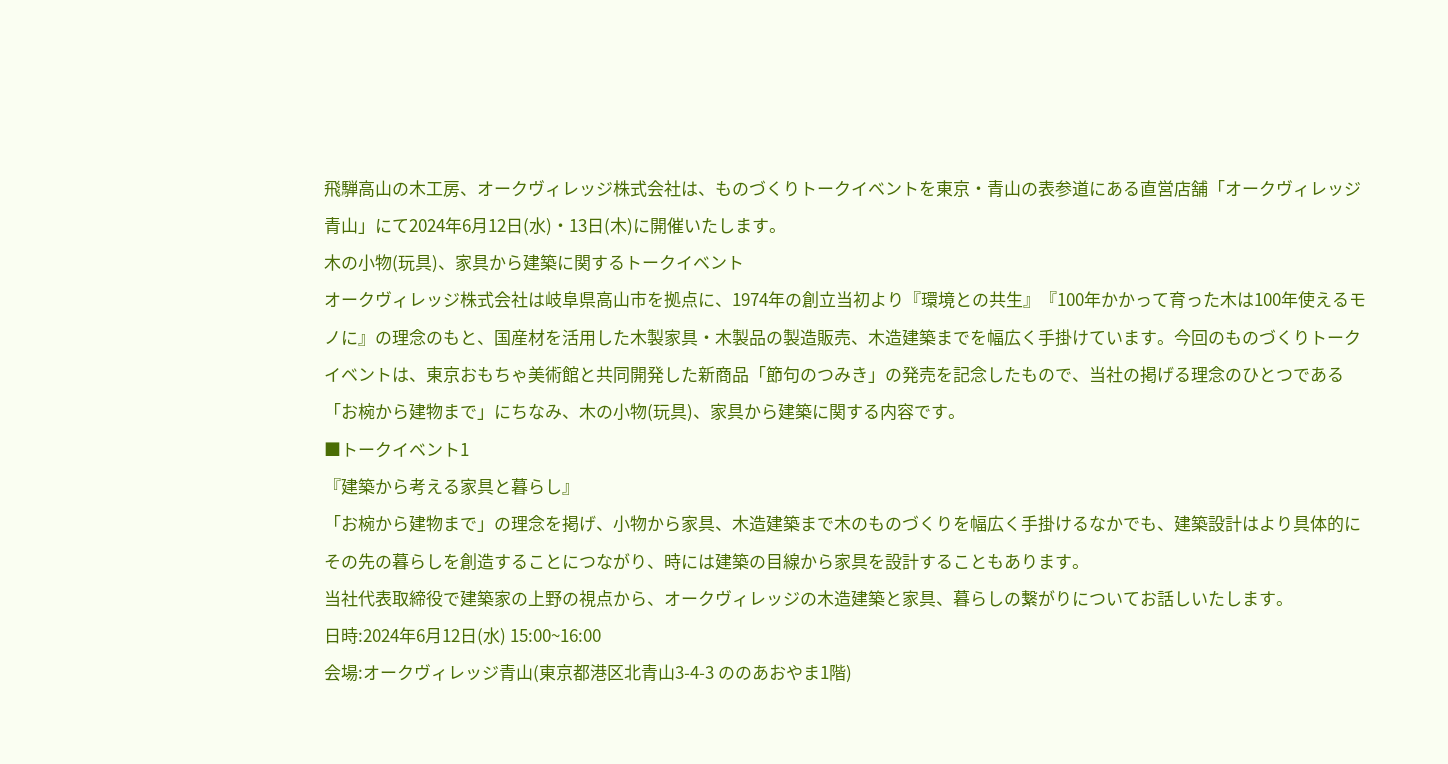飛騨高山の木工房、オークヴィレッジ株式会社は、ものづくりトークイベントを東京・青山の表参道にある直営店舗「オークヴィレッジ青山」にて2024年6月12日(水)・13日(木)に開催いたします。
木の小物(玩具)、家具から建築に関するトークイベント
オークヴィレッジ株式会社は岐阜県高山市を拠点に、1974年の創立当初より『環境との共生』『100年かかって育った木は100年使えるモノに』の理念のもと、国産材を活用した木製家具・木製品の製造販売、木造建築までを幅広く手掛けています。今回のものづくりトークイベントは、東京おもちゃ美術館と共同開発した新商品「節句のつみき」の発売を記念したもので、当社の掲げる理念のひとつである「お椀から建物まで」にちなみ、木の小物(玩具)、家具から建築に関する内容です。
■トークイベント1
『建築から考える家具と暮らし』
「お椀から建物まで」の理念を掲げ、小物から家具、木造建築まで木のものづくりを幅広く手掛けるなかでも、建築設計はより具体的にその先の暮らしを創造することにつながり、時には建築の目線から家具を設計することもあります。
当社代表取締役で建築家の上野の視点から、オークヴィレッジの木造建築と家具、暮らしの繋がりについてお話しいたします。
日時:2024年6月12日(水) 15:00~16:00
会場:オークヴィレッジ青山(東京都港区北青山3-4-3 ののあおやま1階)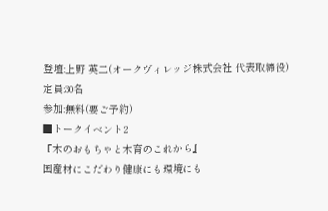登壇:上野 英二(オークヴィレッジ株式会社 代表取締役)
定員:30名
参加:無料(要ご予約)
■トークイベント2
『木のおもちゃと木育のこれから』
国産材にこだわり健康にも環境にも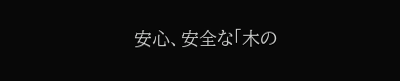安心、安全な「木の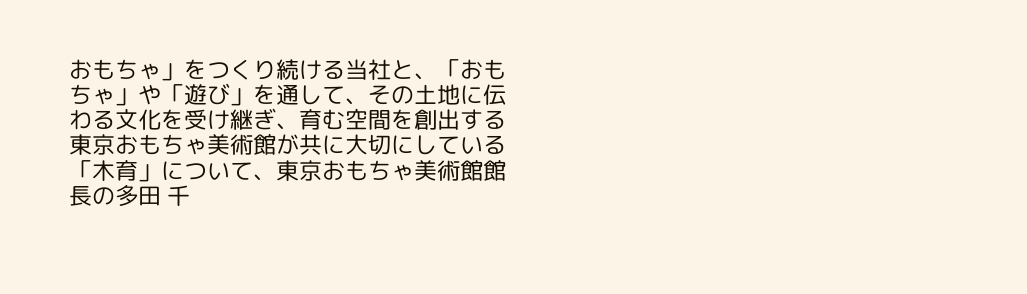おもちゃ」をつくり続ける当社と、「おもちゃ」や「遊び」を通して、その土地に伝わる文化を受け継ぎ、育む空間を創出する東京おもちゃ美術館が共に大切にしている「木育」について、東京おもちゃ美術館館長の多田 千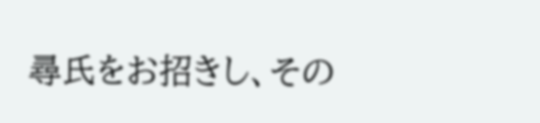尋氏をお招きし、その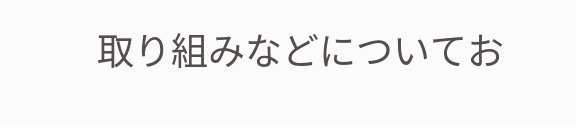取り組みなどについてお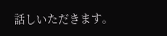話しいただきます。